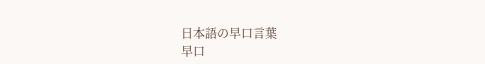日本語の早口言葉
早口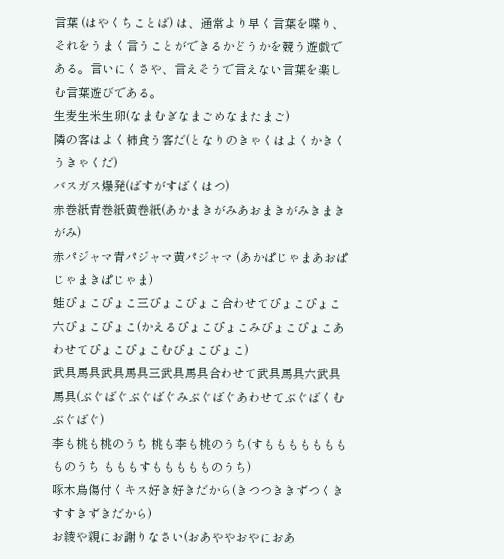言葉 (はやくちことば) は、通常より早く言葉を喋り、それをうまく言うことができるかどうかを競う遊戯である。言いにくさや、言えそうで言えない言葉を楽しむ言葉遊びである。
生麦生米生卵(なまむぎなまごめなまたまご)
隣の客はよく柿食う客だ(となりのきゃくはよくかきくうきゃくだ)
バスガス爆発(ばすがすばくはつ)
赤巻紙青巻紙黄巻紙(あかまきがみあおまきがみきまきがみ)
赤パジャマ青パジャマ黄パジャマ (あかぱじゃまあおぱじゃまきぱじゃま)
蛙ぴょこぴょこ三ぴょこぴょこ合わせてぴょこぴょこ六ぴょこぴょこ(かえるぴょこぴょこみぴょこぴょこあわせてぴょこぴょこむぴょこぴょこ)
武具馬具武具馬具三武具馬具合わせて武具馬具六武具馬具(ぶぐばぐぶぐばぐみぶぐばぐあわせてぶぐばくむぶぐばぐ)
李も桃も桃のうち 桃も李も桃のうち(すもももももももものうち もももすももももものうち)
啄木鳥傷付くキス好き好きだから(きつつききずつくきすすきずきだから)
お綾や親にお謝りなさい(おあややおやにおあ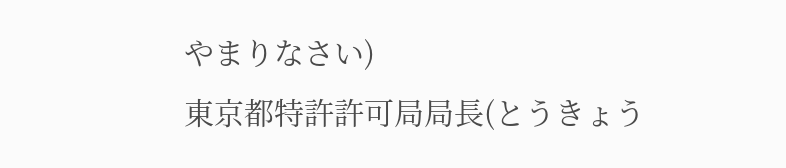やまりなさい)
東京都特許許可局局長(とうきょう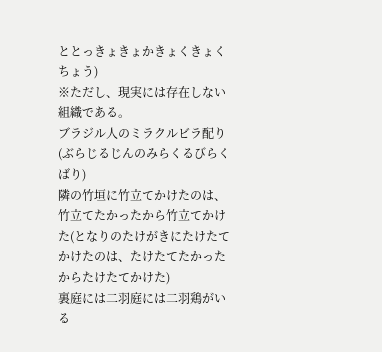ととっきょきょかきょくきょくちょう)
※ただし、現実には存在しない組織である。
ブラジル人のミラクルビラ配り(ぶらじるじんのみらくるびらくばり)
隣の竹垣に竹立てかけたのは、竹立てたかったから竹立てかけた(となりのたけがきにたけたてかけたのは、たけたてたかったからたけたてかけた)
裏庭には二羽庭には二羽鶏がいる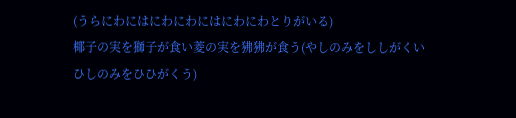(うらにわにはにわにわにはにわにわとりがいる)
椰子の実を獅子が食い菱の実を狒狒が食う(やしのみをししがくいひしのみをひひがくう)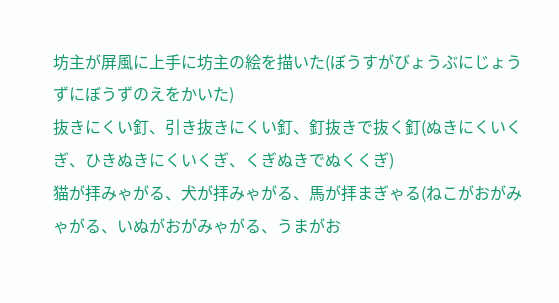坊主が屏風に上手に坊主の絵を描いた(ぼうすがびょうぶにじょうずにぼうずのえをかいた)
抜きにくい釘、引き抜きにくい釘、釘抜きで抜く釘(ぬきにくいくぎ、ひきぬきにくいくぎ、くぎぬきでぬくくぎ)
猫が拝みゃがる、犬が拝みゃがる、馬が拝まぎゃる(ねこがおがみゃがる、いぬがおがみゃがる、うまがお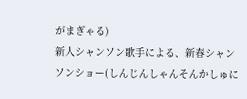がまぎゃる)
新人シャンソン歌手による、新春シャンソンショー(しんじんしゃんそんかしゅに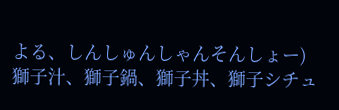よる、しんしゅんしゃんそんしょー)
獅子汁、獅子鍋、獅子丼、獅子シチュ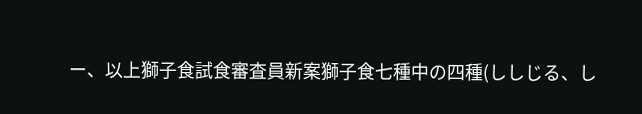ー、以上獅子食試食審査員新案獅子食七種中の四種(ししじる、し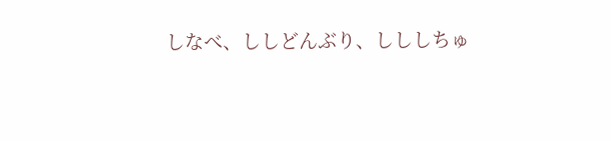しなべ、ししどんぶり、しししちゅ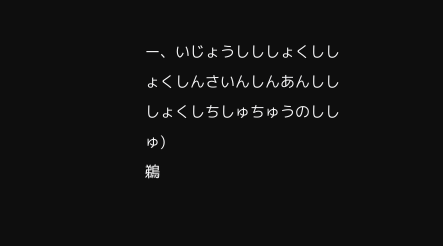ー、いじょうしししょくししょくしんさいんしんあんしししょくしちしゅちゅうのししゅ)
鵜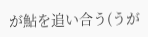が鮎を追い合う(うが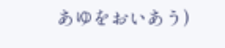あゆをおいあう)